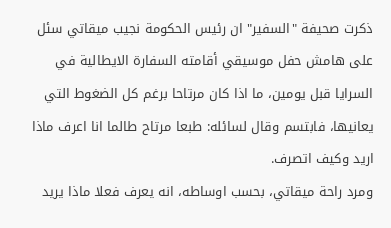ذكرت صحيفة "السفير" ان رئيس الحكومة نجيب ميقاتي سئل على هامش حفل موسيقي أقامته السفارة الايطالية في السرايا قبل يومين، ما اذا كان مرتاحا برغم كل الضغوط التي يعانيها، فابتسم وقال لسائله: طبعا مرتاح طالما انا اعرف ماذا اريد وكيف اتصرف.
ومرد راحة ميقاتي، بحسب اوساطه، انه يعرف فعلا ماذا يريد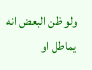ولو ظن البعض انه يماطل او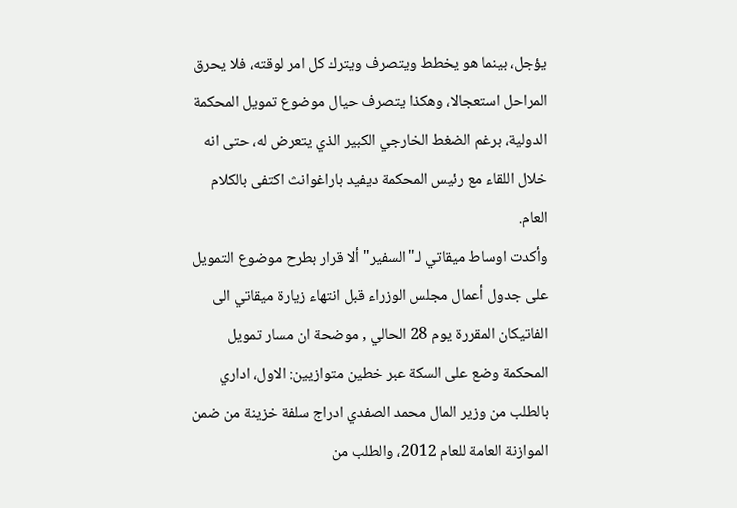يؤجل، بينما هو يخطط ويتصرف ويترك كل امر لوقته، فلا يحرق المراحل استعجالا، وهكذا يتصرف حيال موضوع تمويل المحكمة الدولية، برغم الضغط الخارجي الكبير الذي يتعرض له، حتى انه خلال اللقاء مع رئيس المحكمة ديفيد باراغوانث اكتفى بالكلام العام.
وأكدت اوساط ميقاتي لـ"السفير" ألا قرار بطرح موضوع التمويل على جدول أعمال مجلس الوزراء قبل انتهاء زيارة ميقاتي الى الفاتيكان المقررة يوم 28 الحالي , موضحة ان مسار تمويل المحكمة وضع على السكة عبر خطين متوازيين: الاول، اداري بالطلب من وزير المال محمد الصفدي ادراج سلفة خزينة من ضمن الموازنة العامة للعام 2012، والطلب من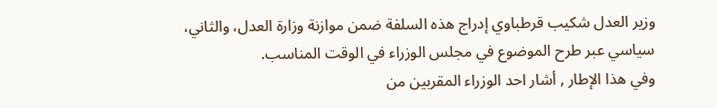وزير العدل شكيب قرطباوي إدراج هذه السلفة ضمن موازنة وزارة العدل، والثاني، سياسي عبر طرح الموضوع في مجلس الوزراء في الوقت المناسب.
وفي هذا الإطار , أشار احد الوزراء المقربين من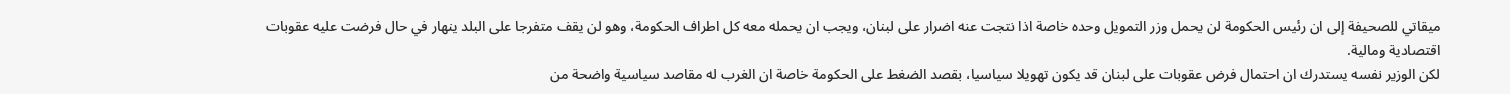ميقاتي للصحيفة إلى ان رئيس الحكومة لن يحمل وزر التمويل وحده خاصة اذا نتجت عنه اضرار على لبنان، ويجب ان يحمله معه كل اطراف الحكومة، وهو لن يقف متفرجا على البلد ينهار في حال فرضت عليه عقوبات اقتصادية ومالية.
لكن الوزير نفسه يستدرك ان احتمال فرض عقوبات على لبنان قد يكون تهويلا سياسيا، بقصد الضغط على الحكومة خاصة ان الغرب له مقاصد سياسية واضحة من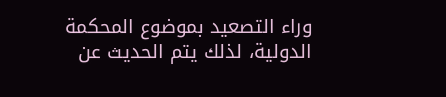وراء التصعيد بموضوع المحكمة الدولية، لذلك يتم الحديث عن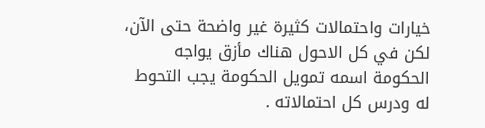خيارات واحتمالات كثيرة غير واضحة حتى الآن، لكن في كل الاحول هناك مأزق يواجه الحكومة اسمه تمويل الحكومة يجب التحوط له ودرس كل احتمالاته .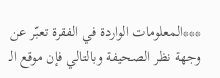***المعلومات الواردة في الفقرة تعبّر عن وجهة نظر الصحيفة وبالتالي فإن موقع الـ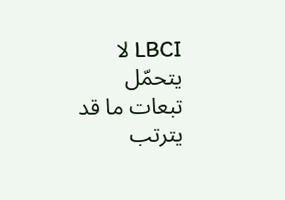LBCI لا يتحمّل تبعات ما قد يترتب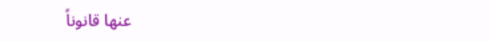عنها قانوناً